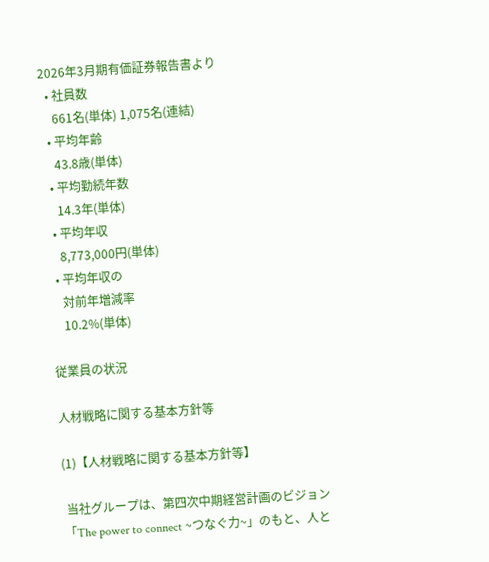2026年3月期有価証券報告書より
  • 社員数
    661名(単体) 1,075名(連結)
  • 平均年齢
    43.8歳(単体)
  • 平均勤続年数
    14.3年(単体)
  • 平均年収
    8,773,000円(単体)
  • 平均年収の
    対前年増減率
    10.2%(単体)

従業員の状況

人材戦略に関する基本方針等

(1)【人材戦略に関する基本方針等】

 当社グループは、第四次中期経営計画のビジョン「The power to connect ~つなぐ力~」のもと、人と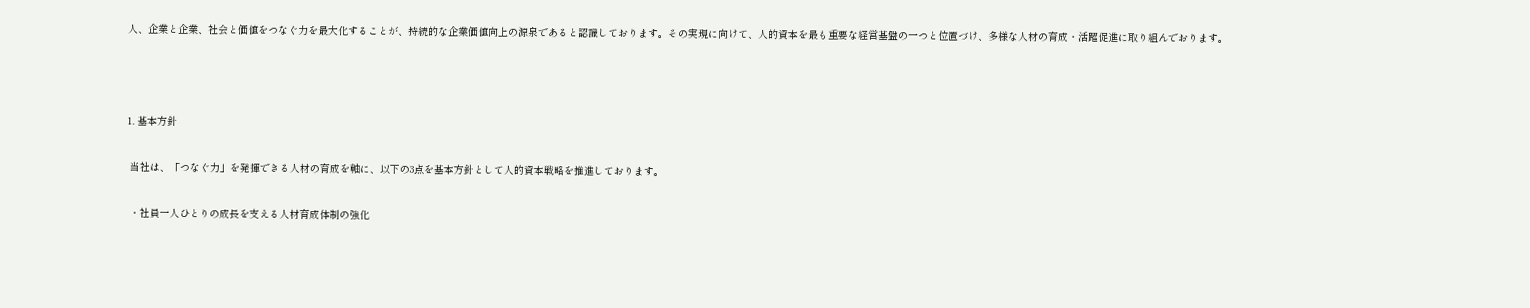人、企業と企業、社会と価値をつなぐ力を最大化することが、持続的な企業価値向上の源泉であると認識しております。その実現に向けて、人的資本を最も重要な経営基盤の一つと位置づけ、多様な人材の育成・活躍促進に取り組んでおります。



1. 基本方針

 当社は、「つなぐ力」を発揮できる人材の育成を軸に、以下の3点を基本方針として人的資本戦略を推進しております。

 ・社員一人ひとりの成長を支える人材育成体制の強化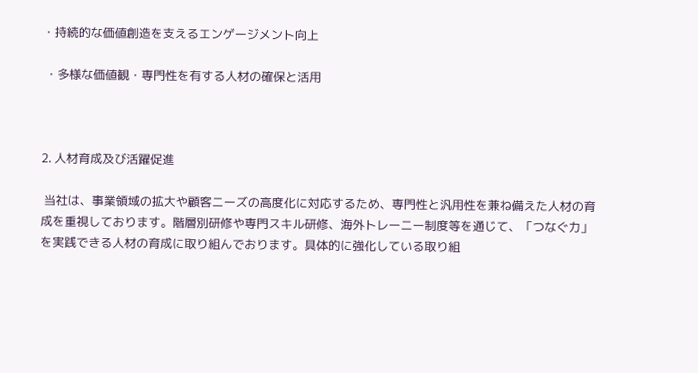・持続的な価値創造を支えるエンゲージメント向上

 ・多様な価値観・専門性を有する人材の確保と活用



2. 人材育成及び活躍促進

 当社は、事業領域の拡大や顧客ニーズの高度化に対応するため、専門性と汎用性を兼ね備えた人材の育成を重視しております。階層別研修や専門スキル研修、海外トレーニー制度等を通じて、「つなぐ力」を実践できる人材の育成に取り組んでおります。具体的に強化している取り組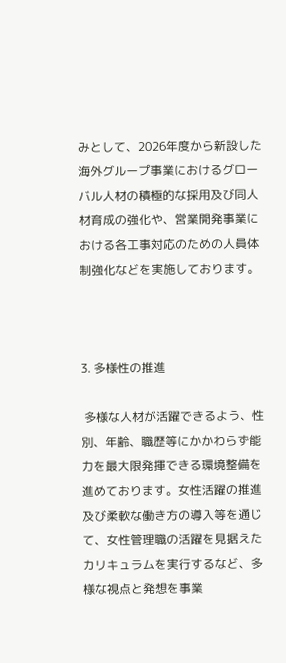みとして、2026年度から新設した海外グループ事業におけるグローバル人材の積極的な採用及び同人材育成の強化や、営業開発事業における各工事対応のための人員体制強化などを実施しております。



3. 多様性の推進

 多様な人材が活躍できるよう、性別、年齢、職歴等にかかわらず能力を最大限発揮できる環境整備を進めております。女性活躍の推進及び柔軟な働き方の導入等を通じて、女性管理職の活躍を見据えたカリキュラムを実行するなど、多様な視点と発想を事業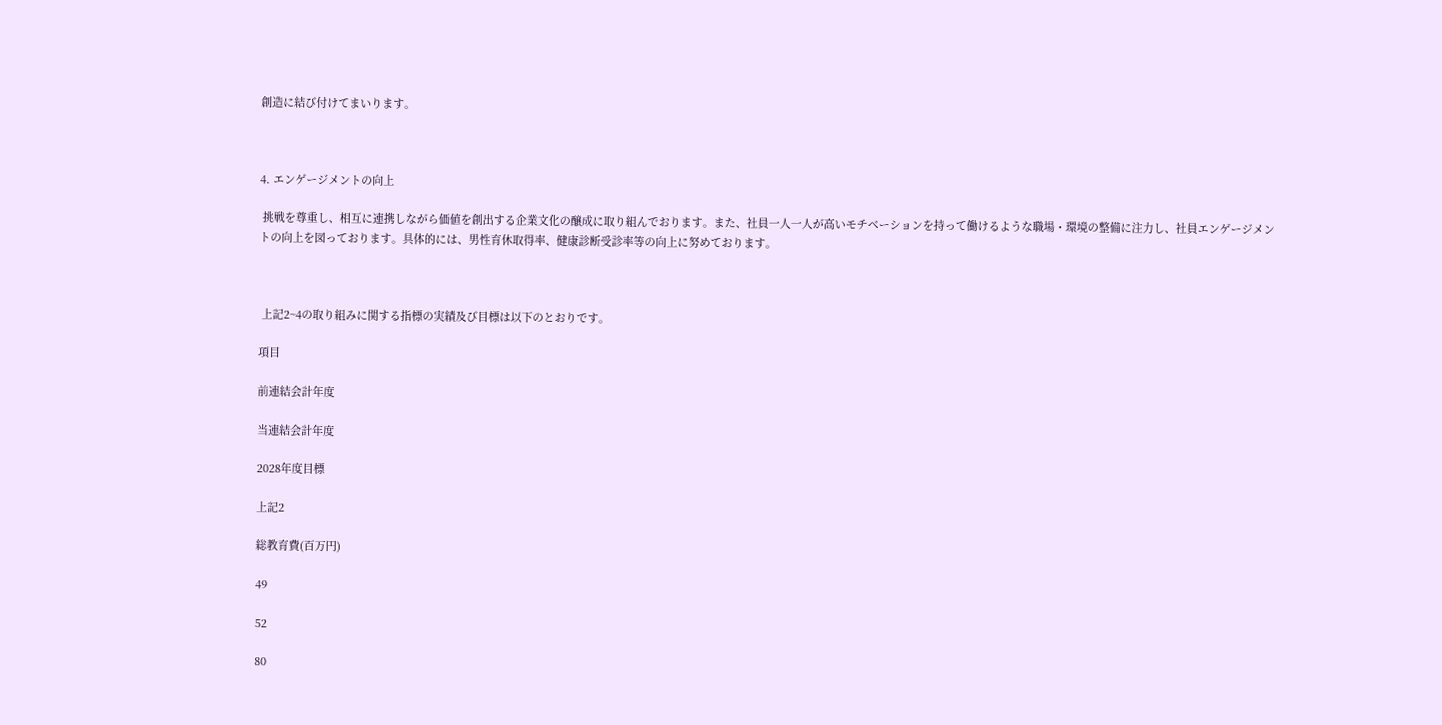創造に結び付けてまいります。



4. エンゲージメントの向上

 挑戦を尊重し、相互に連携しながら価値を創出する企業文化の醸成に取り組んでおります。また、社員一人一人が高いモチベーションを持って働けるような職場・環境の整備に注力し、社員エンゲージメントの向上を図っております。具体的には、男性育休取得率、健康診断受診率等の向上に努めております。



 上記2~4の取り組みに関する指標の実績及び目標は以下のとおりです。

項目

前連結会計年度

当連結会計年度

2028年度目標

上記2

総教育費(百万円)

49

52

80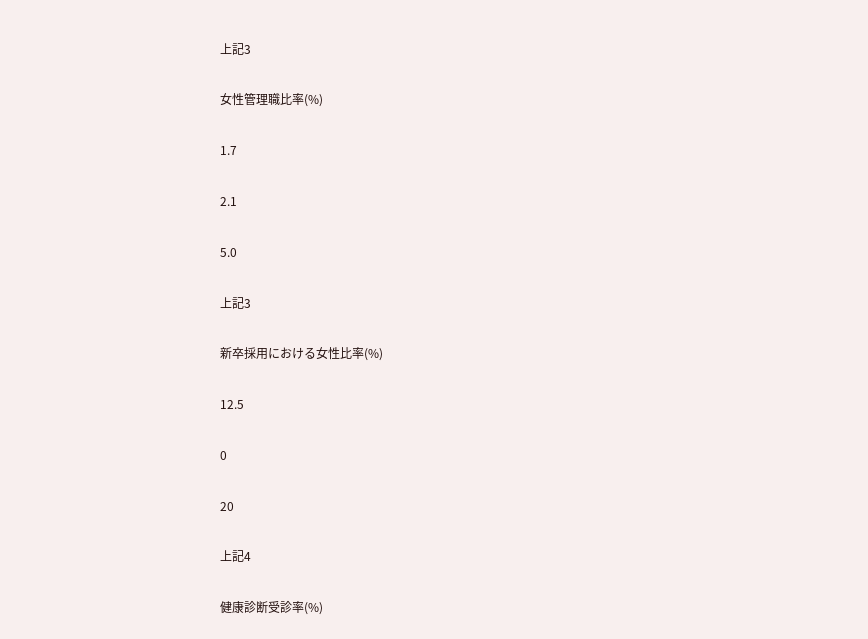上記3

女性管理職比率(%)

1.7

2.1

5.0

上記3

新卒採用における女性比率(%)

12.5

0

20

上記4

健康診断受診率(%)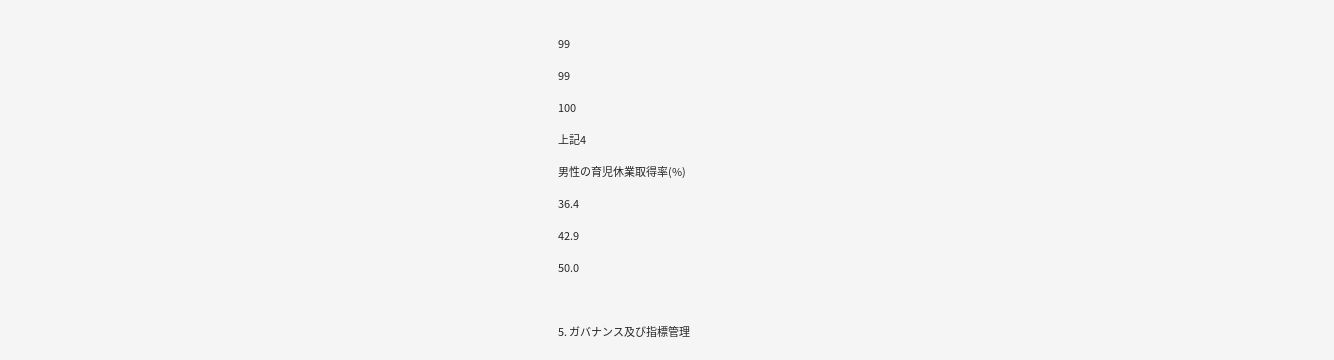99

99

100

上記4

男性の育児休業取得率(%)

36.4

42.9

50.0



5. ガバナンス及び指標管理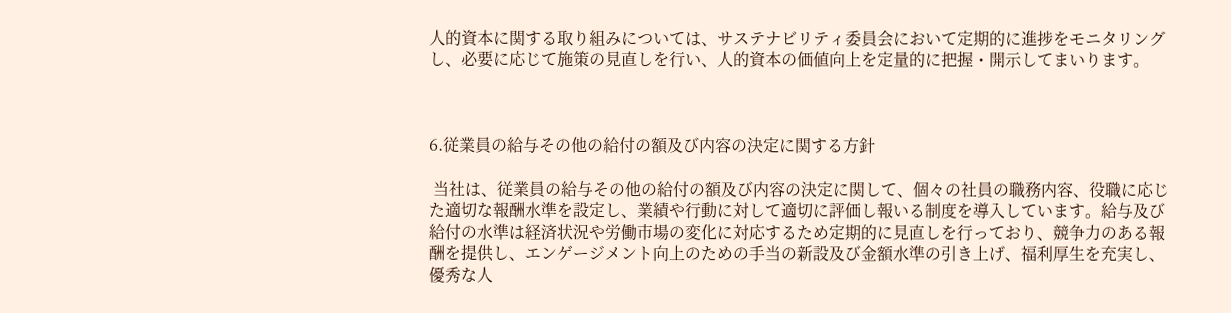人的資本に関する取り組みについては、サステナビリティ委員会において定期的に進捗をモニタリングし、必要に応じて施策の見直しを行い、人的資本の価値向上を定量的に把握・開示してまいります。



6.従業員の給与その他の給付の額及び内容の決定に関する方針

 当社は、従業員の給与その他の給付の額及び内容の決定に関して、個々の社員の職務内容、役職に応じた適切な報酬水準を設定し、業績や行動に対して適切に評価し報いる制度を導入しています。給与及び給付の水準は経済状況や労働市場の変化に対応するため定期的に見直しを行っており、競争力のある報酬を提供し、エンゲージメント向上のための手当の新設及び金額水準の引き上げ、福利厚生を充実し、優秀な人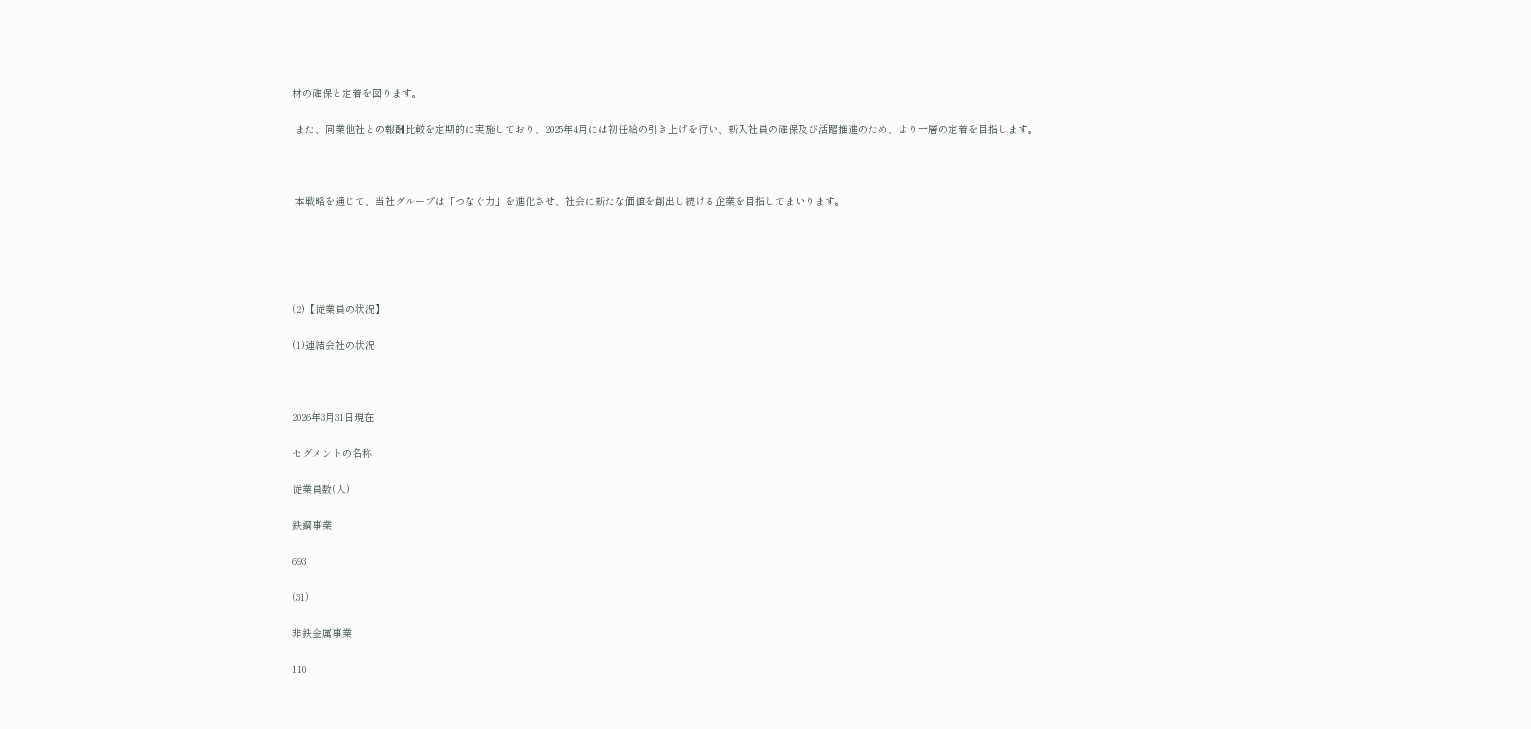材の確保と定着を図ります。

 また、同業他社との報酬比較を定期的に実施しており、2025年4月には初任給の引き上げを行い、新入社員の確保及び活躍推進のため、より一層の定着を目指します。



 本戦略を通じて、当社グループは「つなぐ力」を進化させ、社会に新たな価値を創出し続ける企業を目指してまいります。





(2)【従業員の状況】

(1)連結会社の状況



2026年3月31日現在

セグメントの名称

従業員数(人)

鉄鋼事業

693

(31)

非鉄金属事業

110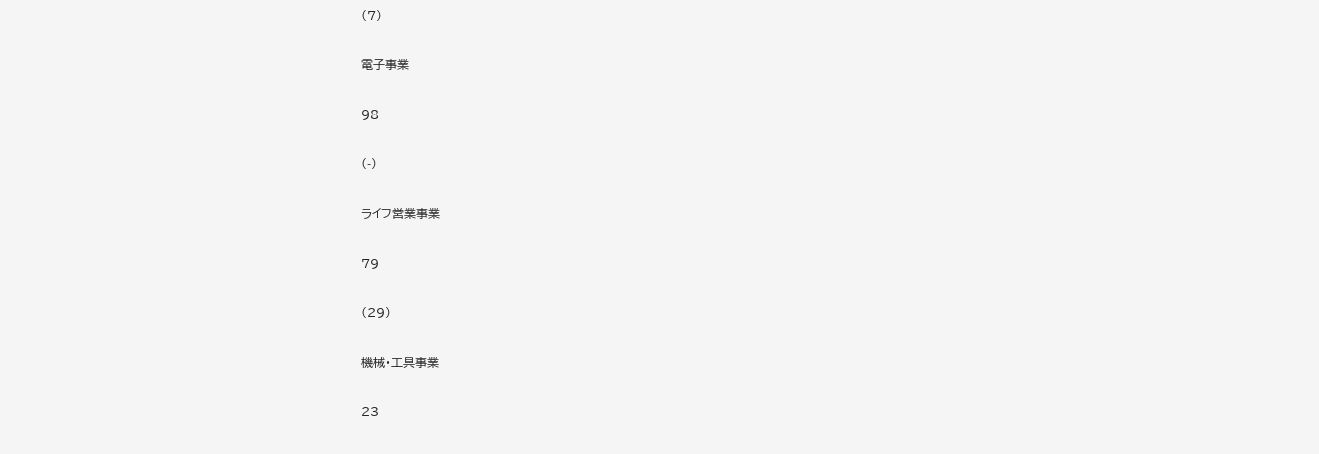(7)

電子事業

98

(-)

ライフ営業事業

79

(29)

機械・工具事業

23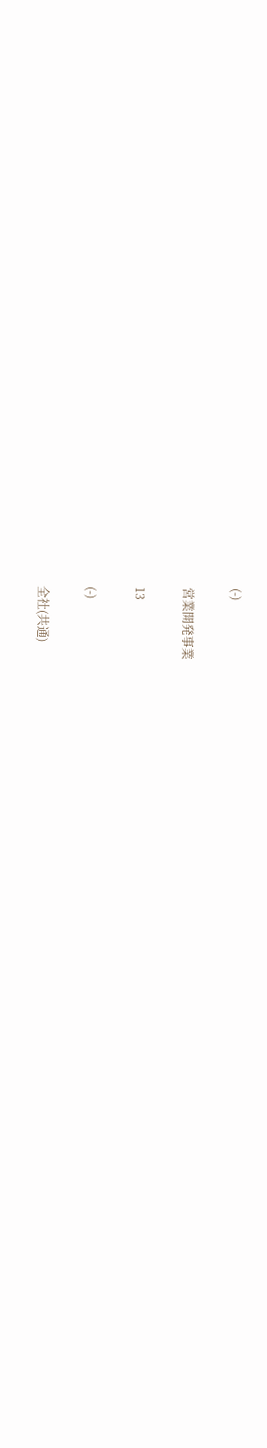(-)

営業開発事業

13

(-)

全社(共通)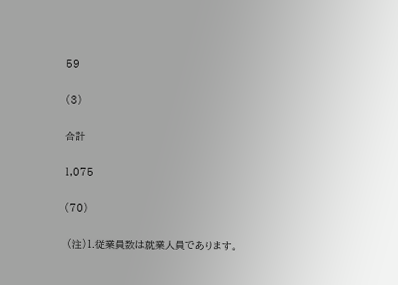59

(3)

合計

1,075

(70)

 (注)1.従業員数は就業人員であります。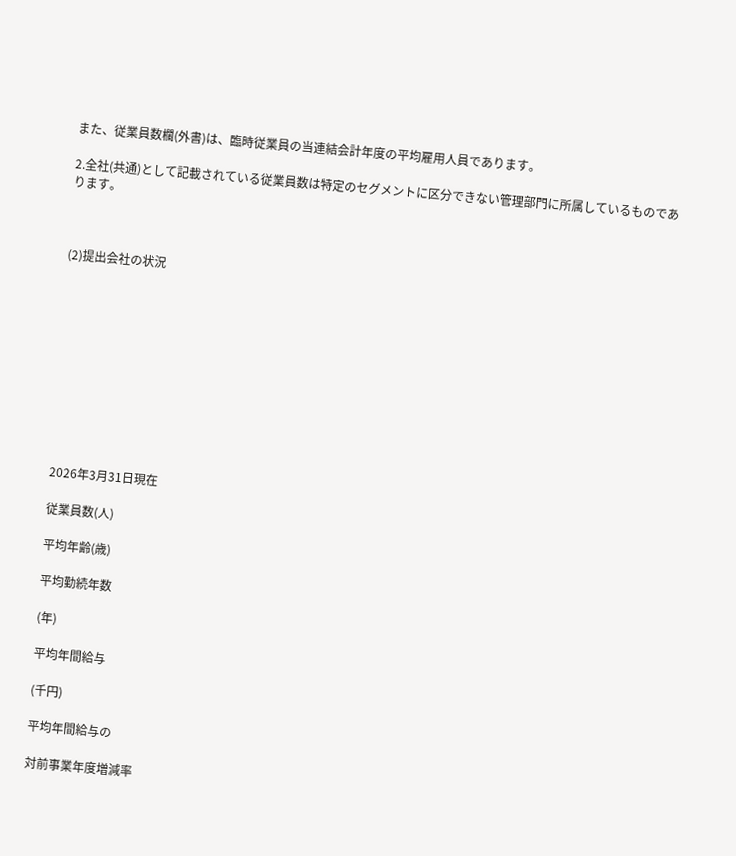また、従業員数欄(外書)は、臨時従業員の当連結会計年度の平均雇用人員であります。

2.全社(共通)として記載されている従業員数は特定のセグメントに区分できない管理部門に所属しているものであります。



(2)提出会社の状況











2026年3月31日現在

従業員数(人)

平均年齢(歳)

平均勤続年数

(年)

平均年間給与

(千円)

平均年間給与の

対前事業年度増減率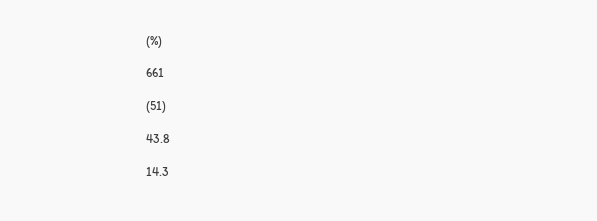(%)

661

(51)

43.8

14.3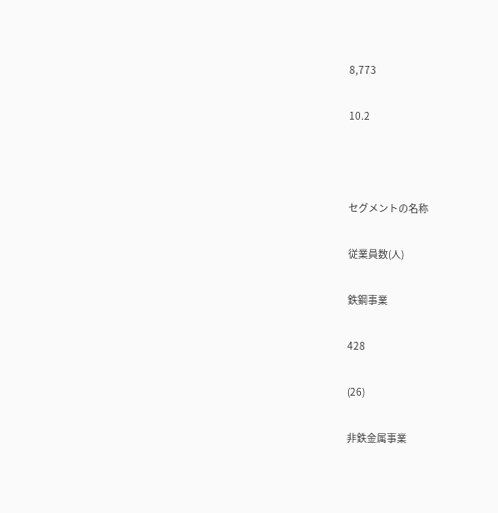8,773

10.2



セグメントの名称

従業員数(人)

鉄鋼事業

428

(26)

非鉄金属事業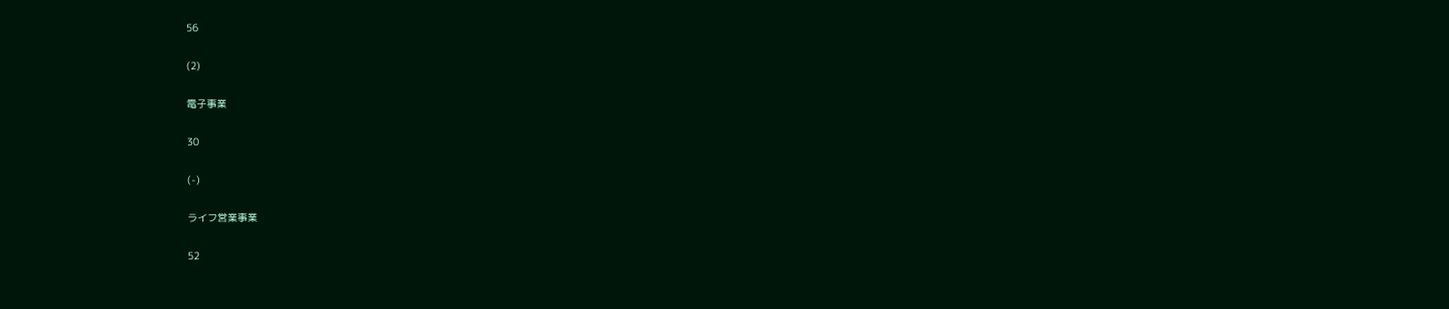56

(2)

電子事業

30

(-)

ライフ営業事業

52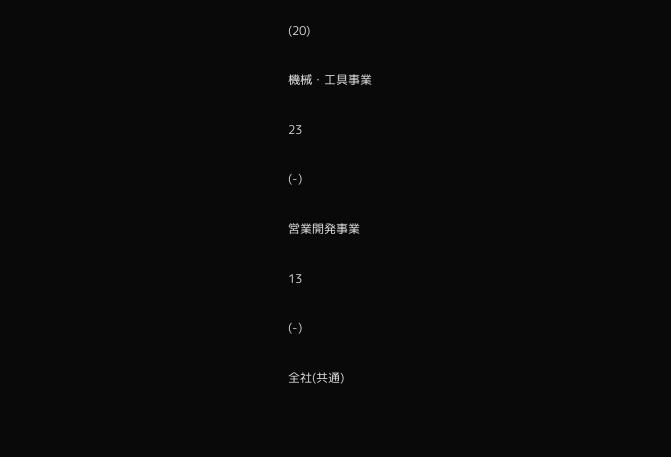(20)

機械・工具事業

23

(-)

営業開発事業

13

(-)

全社(共通)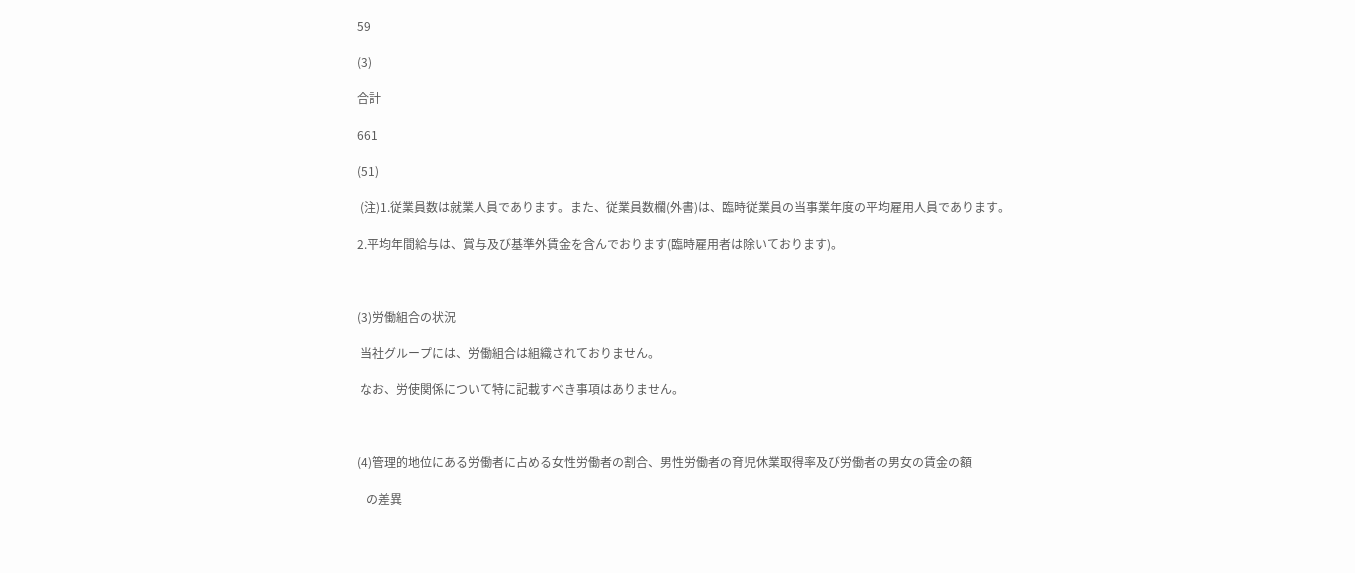59

(3)

合計

661

(51)

 (注)1.従業員数は就業人員であります。また、従業員数欄(外書)は、臨時従業員の当事業年度の平均雇用人員であります。

2.平均年間給与は、賞与及び基準外賃金を含んでおります(臨時雇用者は除いております)。



(3)労働組合の状況

 当社グループには、労働組合は組織されておりません。

 なお、労使関係について特に記載すべき事項はありません。



(4)管理的地位にある労働者に占める女性労働者の割合、男性労働者の育児休業取得率及び労働者の男女の賃金の額

   の差異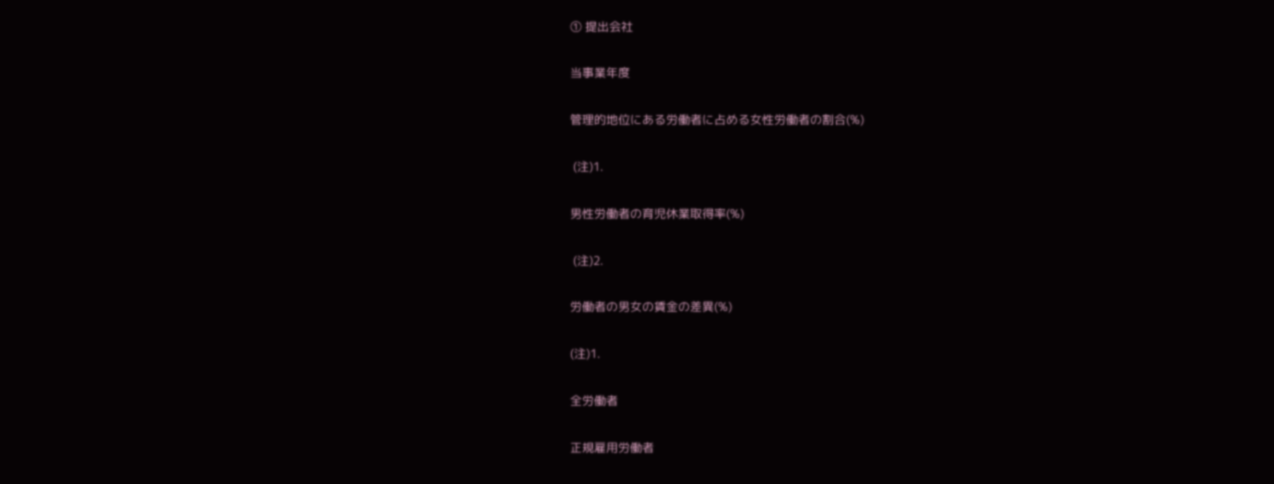① 提出会社

当事業年度

管理的地位にある労働者に占める女性労働者の割合(%)

 (注)1.

男性労働者の育児休業取得率(%)

 (注)2.

労働者の男女の賃金の差異(%)

(注)1.

全労働者

正規雇用労働者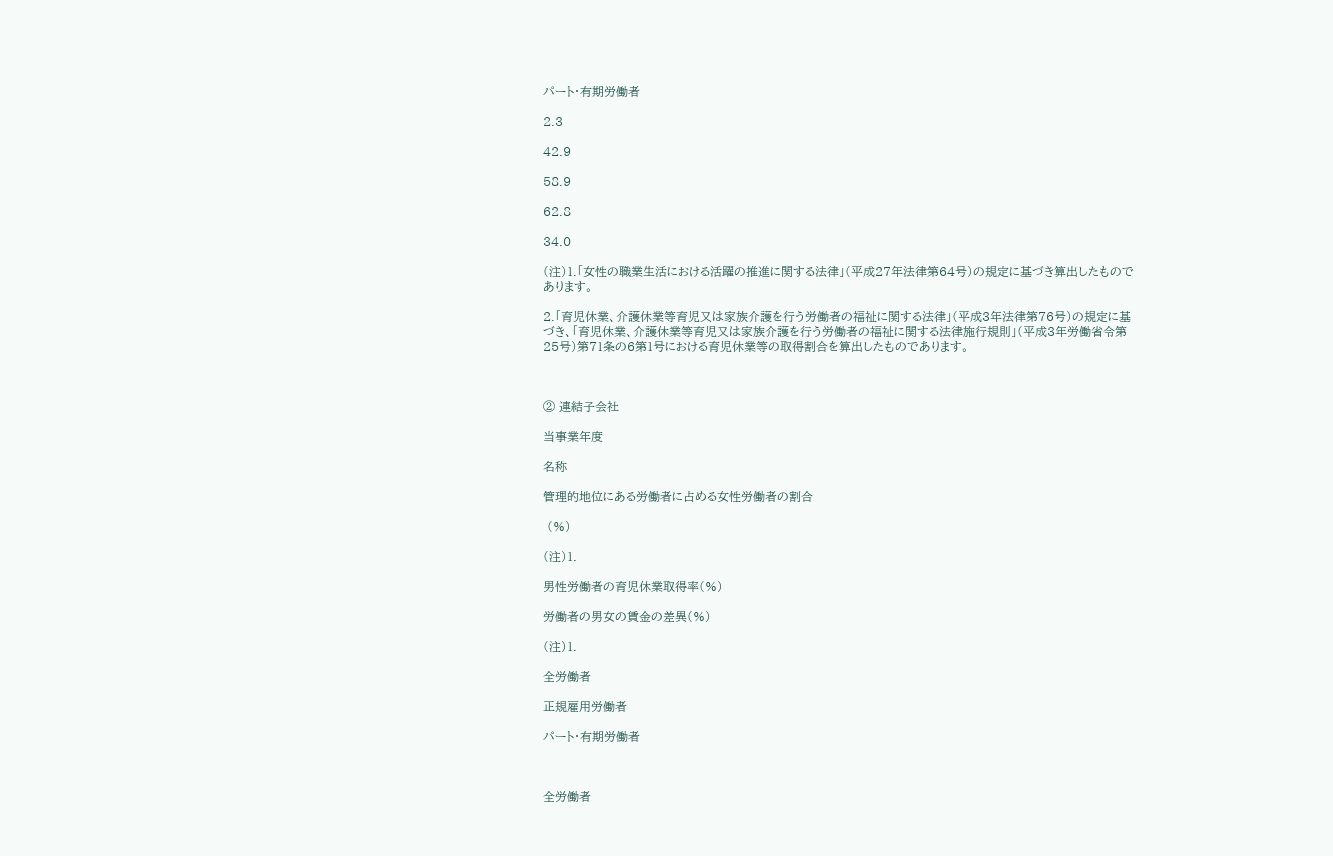パート・有期労働者

2.3

42.9

58.9

62.8

34.0

(注)1.「女性の職業生活における活躍の推進に関する法律」(平成27年法律第64号)の規定に基づき算出したものであります。

2.「育児休業、介護休業等育児又は家族介護を行う労働者の福祉に関する法律」(平成3年法律第76号)の規定に基づき、「育児休業、介護休業等育児又は家族介護を行う労働者の福祉に関する法律施行規則」(平成3年労働省令第25号)第71条の6第1号における育児休業等の取得割合を算出したものであります。



② 連結子会社

当事業年度

名称

管理的地位にある労働者に占める女性労働者の割合

 (%)

(注)1.

男性労働者の育児休業取得率(%)

労働者の男女の賃金の差異(%)

(注)1.

全労働者

正規雇用労働者

パート・有期労働者



全労働者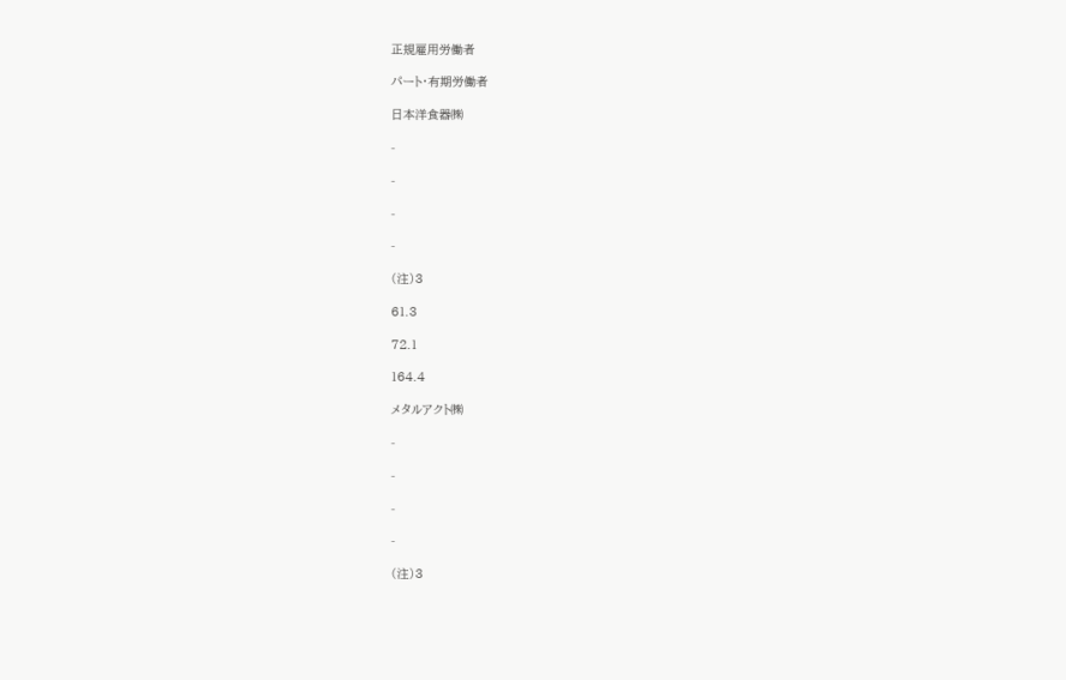正規雇用労働者

パート・有期労働者

日本洋食器㈱

-

-

-

-

(注)3

61.3

72.1

164.4

メタルアクト㈱

-

-

-

-

(注)3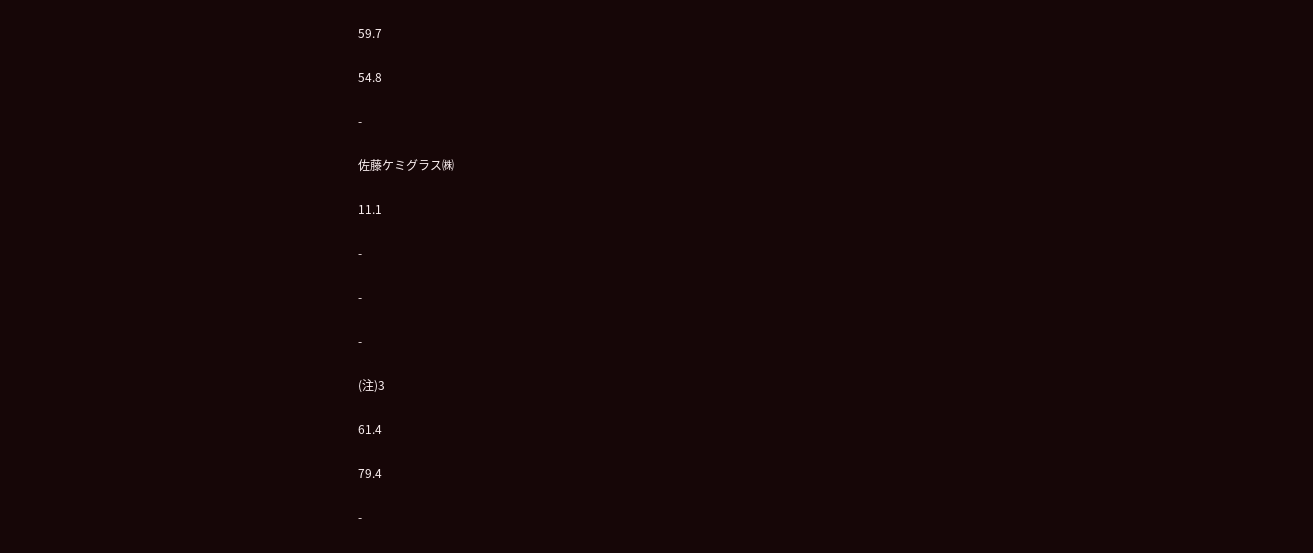59.7

54.8

-

佐藤ケミグラス㈱

11.1

-

-

-

(注)3

61.4

79.4

-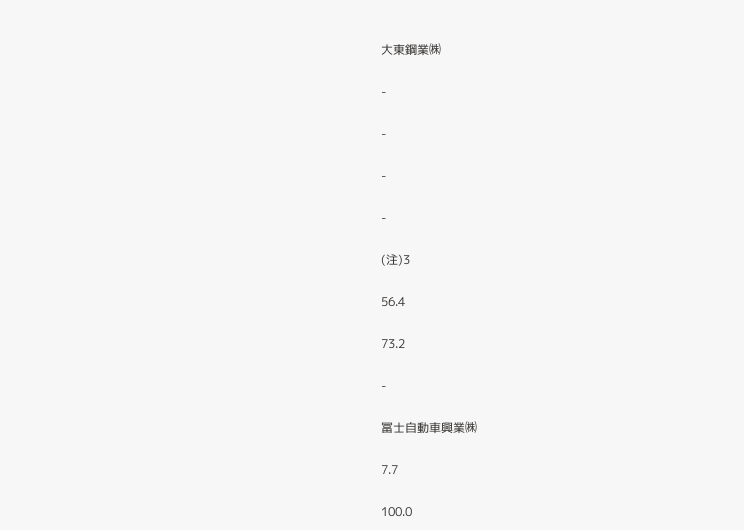大東鋼業㈱

-

-

-

-

(注)3

56.4

73.2

-

冨士自動車興業㈱

7.7

100.0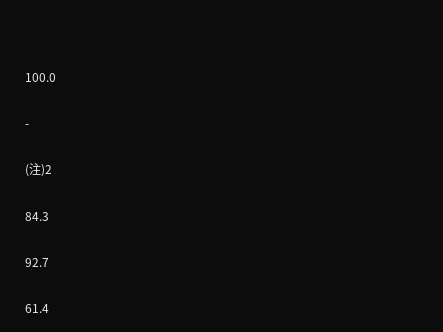100.0

-

(注)2

84.3

92.7

61.4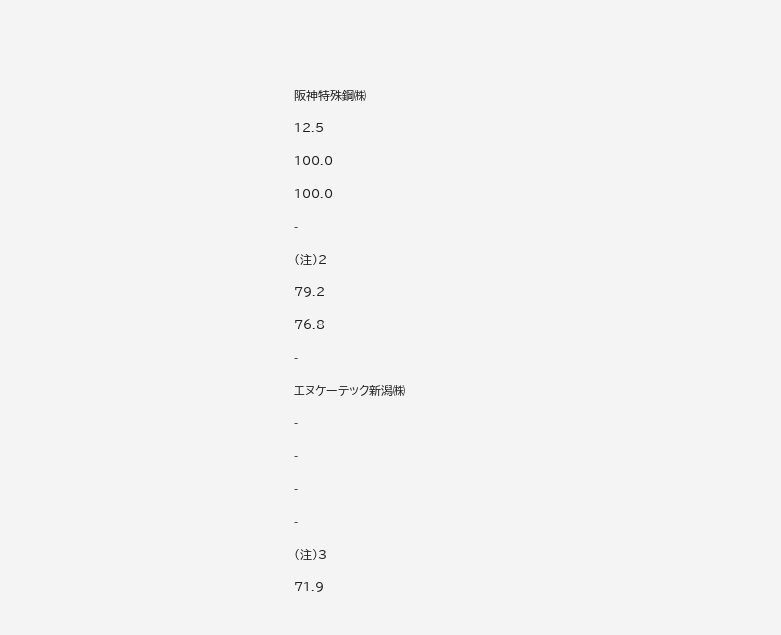阪神特殊鋼㈱

12.5

100.0

100.0

-

(注)2

79.2

76.8

-

エヌケーテック新潟㈱

-

-

-

-

(注)3

71.9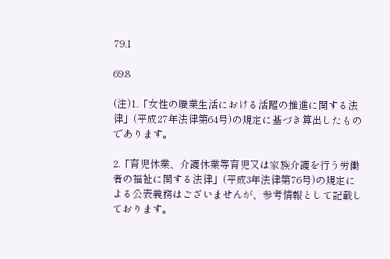79.1

69.8

(注)1.「女性の職業生活における活躍の推進に関する法律」(平成27年法律第64号)の規定に基づき算出したものであります。

2.「育児休業、介護休業等育児又は家族介護を行う労働者の福祉に関する法律」(平成3年法律第76号)の規定による公表義務はございませんが、参考情報として記載しております。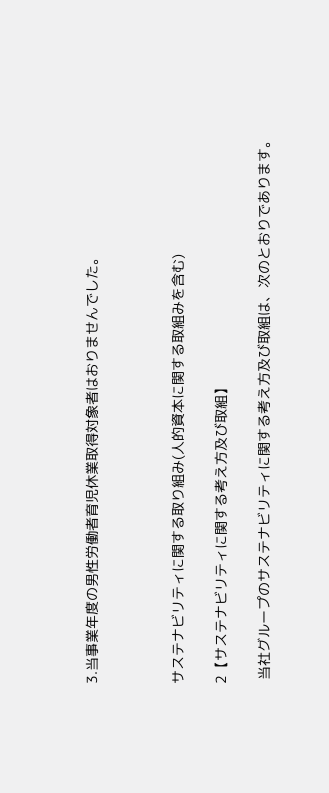3.当事業年度の男性労働者育児休業取得対象者はおりませんでした。



サステナビリティに関する取り組み(人的資本に関する取組みを含む)

2【サステナビリティに関する考え方及び取組】

 当社グループのサステナビリティに関する考え方及び取組は、次のとおりであります。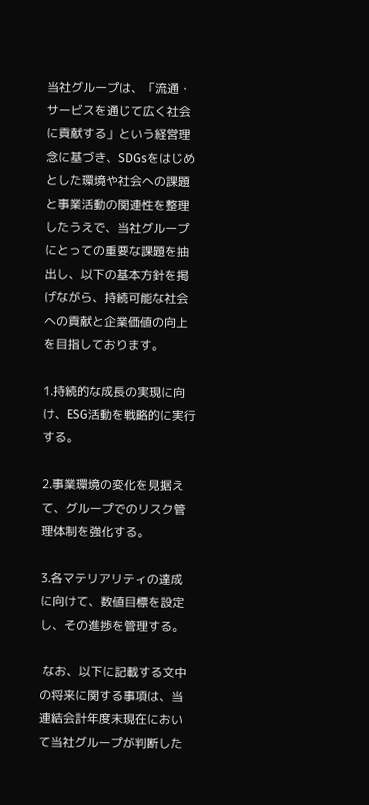当社グループは、「流通・サービスを通じて広く社会に貢献する」という経営理念に基づき、SDGsをはじめとした環境や社会への課題と事業活動の関連性を整理したうえで、当社グループにとっての重要な課題を抽出し、以下の基本方針を掲げながら、持続可能な社会への貢献と企業価値の向上を目指しております。

1.持続的な成長の実現に向け、ESG活動を戦略的に実行する。

2.事業環境の変化を見据えて、グループでのリスク管理体制を強化する。

3.各マテリアリティの達成に向けて、数値目標を設定し、その進捗を管理する。

 なお、以下に記載する文中の将来に関する事項は、当連結会計年度末現在において当社グループが判断した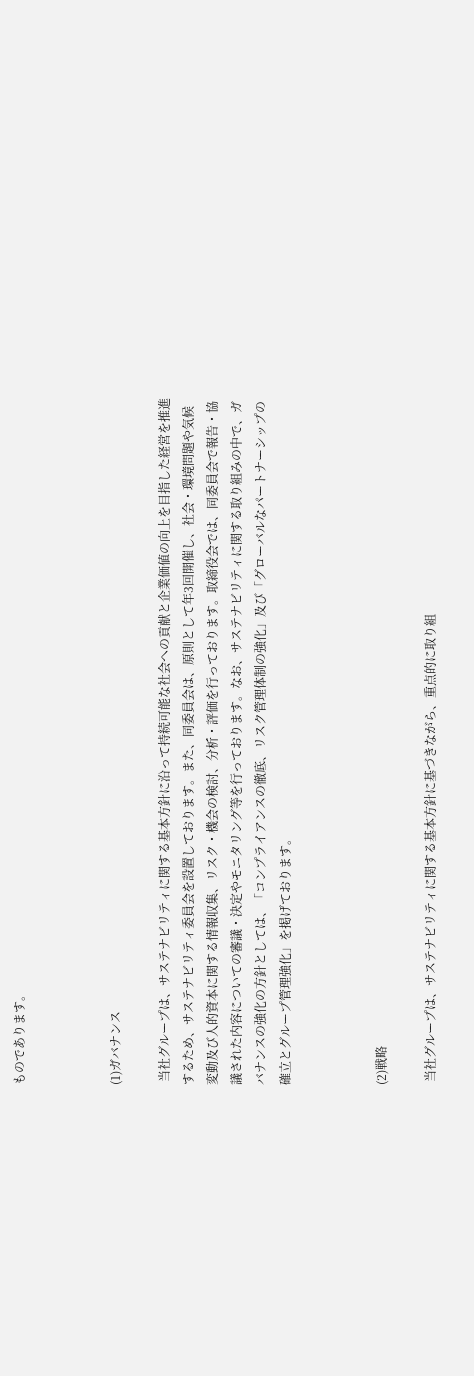ものであります。



(1)ガバナンス

 当社グループは、サステナビリティに関する基本方針に沿って持続可能な社会への貢献と企業価値の向上を目指した経営を推進するため、サステナビリティ委員会を設置しております。また、同委員会は、原則として年3回開催し、社会・環境問題や気候変動及び人的資本に関する情報収集、リスク・機会の検討、分析・評価を行っております。取締役会では、同委員会で報告・協議された内容についての審議・決定やモニタリング等を行っております。なお、サステナビリティに関する取り組みの中で、ガバナンスの強化の方針としては、「コンプライアンスの徹底、リスク管理体制の強化」及び「グローバルなパートナーシップの確立とグループ管理強化」を掲げております。



(2)戦略

 当社グループは、サステナビリティに関する基本方針に基づきながら、重点的に取り組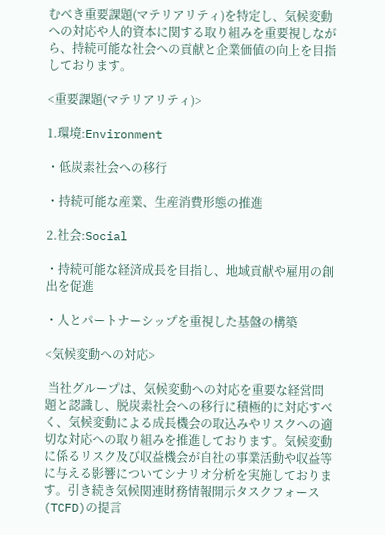むべき重要課題(マテリアリティ)を特定し、気候変動への対応や人的資本に関する取り組みを重要視しながら、持続可能な社会への貢献と企業価値の向上を目指しております。

<重要課題(マテリアリティ)>

1.環境:Environment

・低炭素社会への移行

・持続可能な産業、生産消費形態の推進

2.社会:Social

・持続可能な経済成長を目指し、地域貢献や雇用の創出を促進

・人とパートナーシップを重視した基盤の構築

<気候変動への対応>

 当社グループは、気候変動への対応を重要な経営問題と認識し、脱炭素社会への移行に積極的に対応すべく、気候変動による成長機会の取込みやリスクへの適切な対応への取り組みを推進しております。気候変動に係るリスク及び収益機会が自社の事業活動や収益等に与える影響についてシナリオ分析を実施しております。引き続き気候関連財務情報開示タスクフォース(TCFD)の提言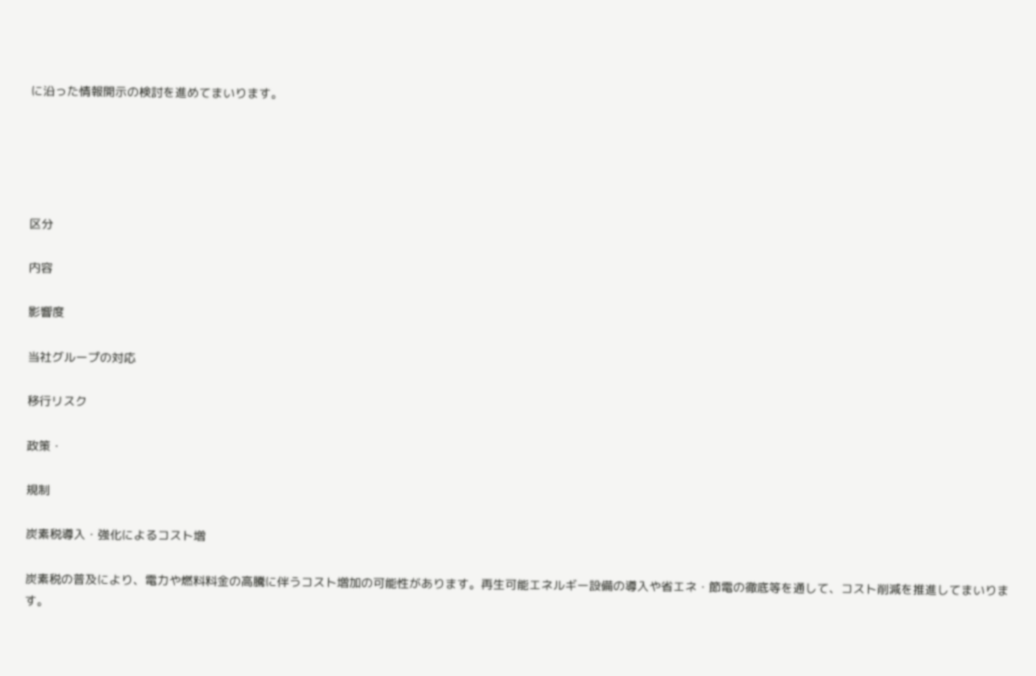に沿った情報開示の検討を進めてまいります。





区分

内容

影響度

当社グループの対応

移行リスク

政策・

規制

炭素税導入・強化によるコスト増

炭素税の普及により、電力や燃料料金の高騰に伴うコスト増加の可能性があります。再生可能エネルギー設備の導入や省エネ・節電の徹底等を通して、コスト削減を推進してまいります。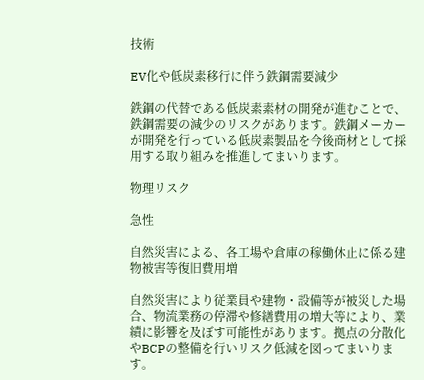技術

EV化や低炭素移行に伴う鉄鋼需要減少

鉄鋼の代替である低炭素素材の開発が進むことで、鉄鋼需要の減少のリスクがあります。鉄鋼メーカーが開発を行っている低炭素製品を今後商材として採用する取り組みを推進してまいります。

物理リスク

急性

自然災害による、各工場や倉庫の稼働休止に係る建物被害等復旧費用増

自然災害により従業員や建物・設備等が被災した場合、物流業務の停滞や修繕費用の増大等により、業績に影響を及ぼす可能性があります。拠点の分散化やBCPの整備を行いリスク低減を図ってまいります。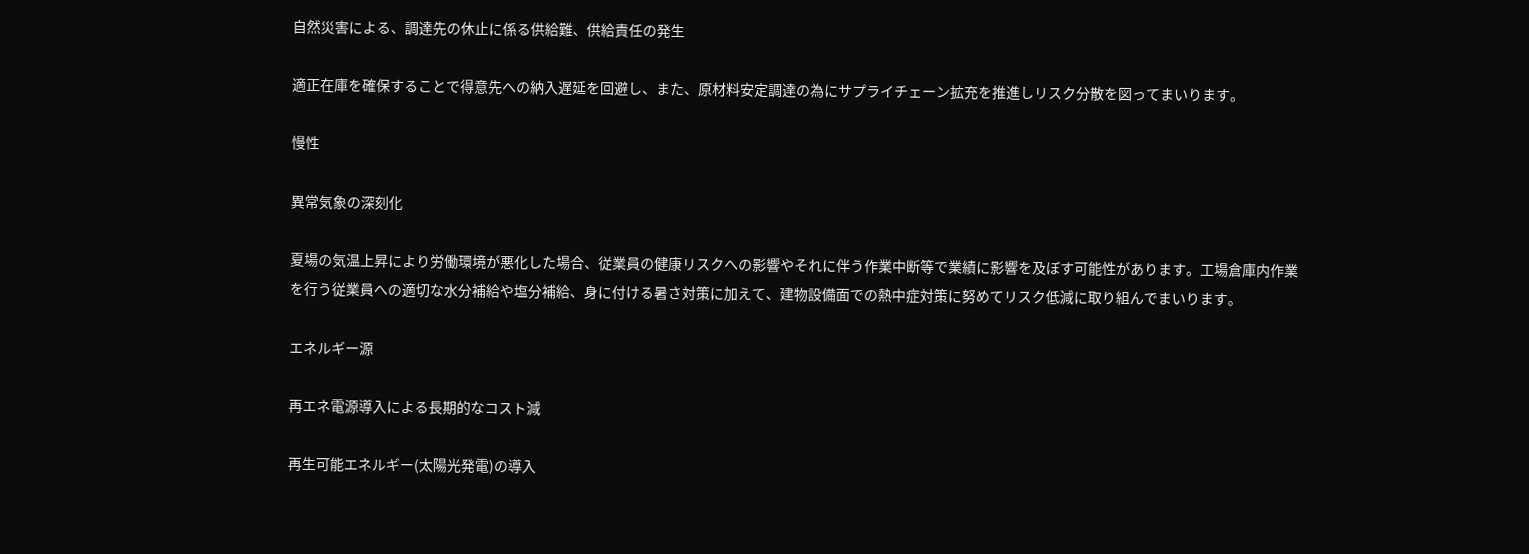自然災害による、調達先の休止に係る供給難、供給責任の発生

適正在庫を確保することで得意先への納入遅延を回避し、また、原材料安定調達の為にサプライチェーン拡充を推進しリスク分散を図ってまいります。

慢性

異常気象の深刻化

夏場の気温上昇により労働環境が悪化した場合、従業員の健康リスクへの影響やそれに伴う作業中断等で業績に影響を及ぼす可能性があります。工場倉庫内作業を行う従業員への適切な水分補給や塩分補給、身に付ける暑さ対策に加えて、建物設備面での熱中症対策に努めてリスク低減に取り組んでまいります。

エネルギー源

再エネ電源導入による長期的なコスト減

再生可能エネルギー(太陽光発電)の導入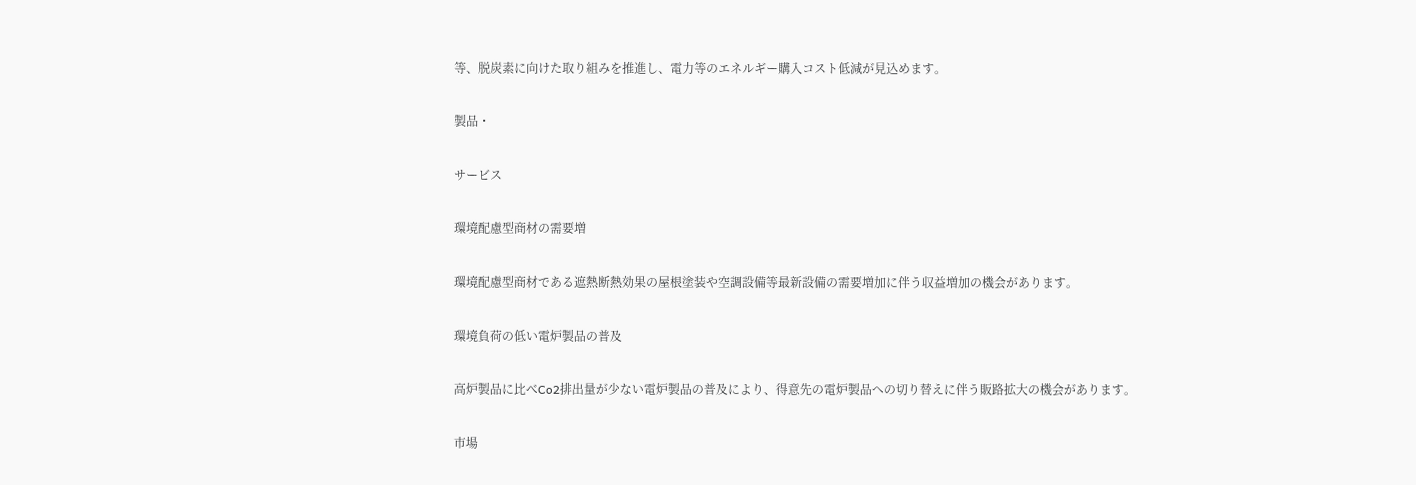等、脱炭素に向けた取り組みを推進し、電力等のエネルギー購入コスト低減が見込めます。

製品・

サービス

環境配慮型商材の需要増

環境配慮型商材である遮熱断熱効果の屋根塗装や空調設備等最新設備の需要増加に伴う収益増加の機会があります。

環境負荷の低い電炉製品の普及

高炉製品に比べCo2排出量が少ない電炉製品の普及により、得意先の電炉製品への切り替えに伴う販路拡大の機会があります。

市場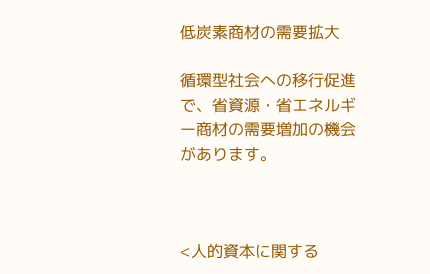低炭素商材の需要拡大

循環型社会への移行促進で、省資源・省エネルギー商材の需要増加の機会があります。



<人的資本に関する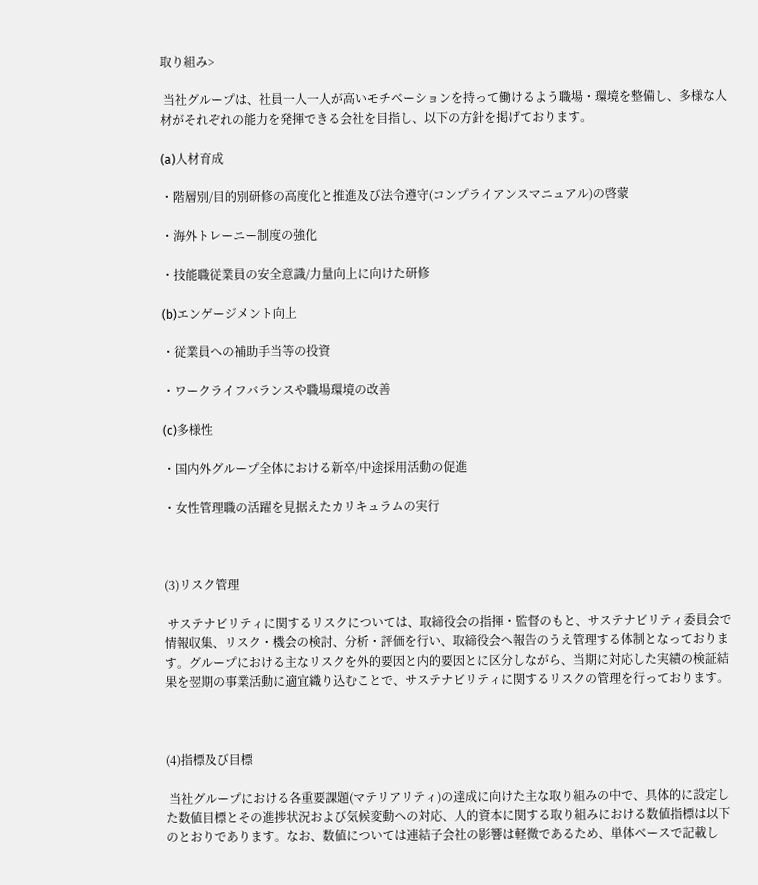取り組み>

 当社グループは、社員一人一人が高いモチベーションを持って働けるよう職場・環境を整備し、多様な人材がそれぞれの能力を発揮できる会社を目指し、以下の方針を掲げております。

(a)人材育成

・階層別/目的別研修の高度化と推進及び法令遵守(コンプライアンスマニュアル)の啓蒙

・海外トレーニー制度の強化

・技能職従業員の安全意識/力量向上に向けた研修

(b)エンゲージメント向上

・従業員への補助手当等の投資

・ワークライフバランスや職場環境の改善

(c)多様性

・国内外グループ全体における新卒/中途採用活動の促進

・女性管理職の活躍を見据えたカリキュラムの実行



(3)リスク管理

 サステナビリティに関するリスクについては、取締役会の指揮・監督のもと、サステナビリティ委員会で情報収集、リスク・機会の検討、分析・評価を行い、取締役会へ報告のうえ管理する体制となっております。グループにおける主なリスクを外的要因と内的要因とに区分しながら、当期に対応した実績の検証結果を翌期の事業活動に適宜織り込むことで、サステナビリティに関するリスクの管理を行っております。



(4)指標及び目標

 当社グループにおける各重要課題(マテリアリティ)の達成に向けた主な取り組みの中で、具体的に設定した数値目標とその進捗状況および気候変動への対応、人的資本に関する取り組みにおける数値指標は以下のとおりであります。なお、数値については連結子会社の影響は軽微であるため、単体ベースで記載し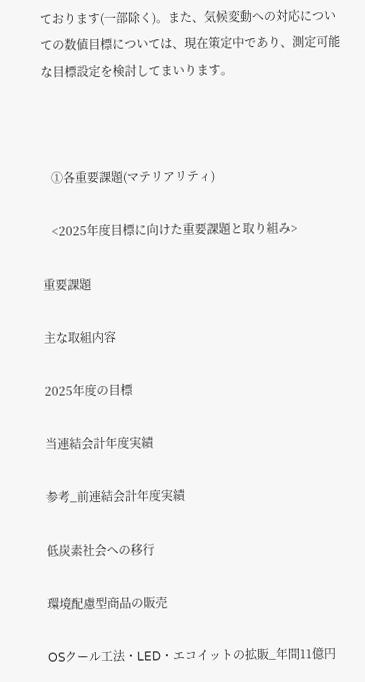ております(一部除く)。また、気候変動への対応についての数値目標については、現在策定中であり、測定可能な目標設定を検討してまいります。



   ①各重要課題(マテリアリティ)

   <2025年度目標に向けた重要課題と取り組み>

重要課題

主な取組内容

2025年度の目標

当連結会計年度実績

参考_前連結会計年度実績

低炭素社会への移行

環境配慮型商品の販売

OSクール工法・LED・エコイットの拡販_年間11億円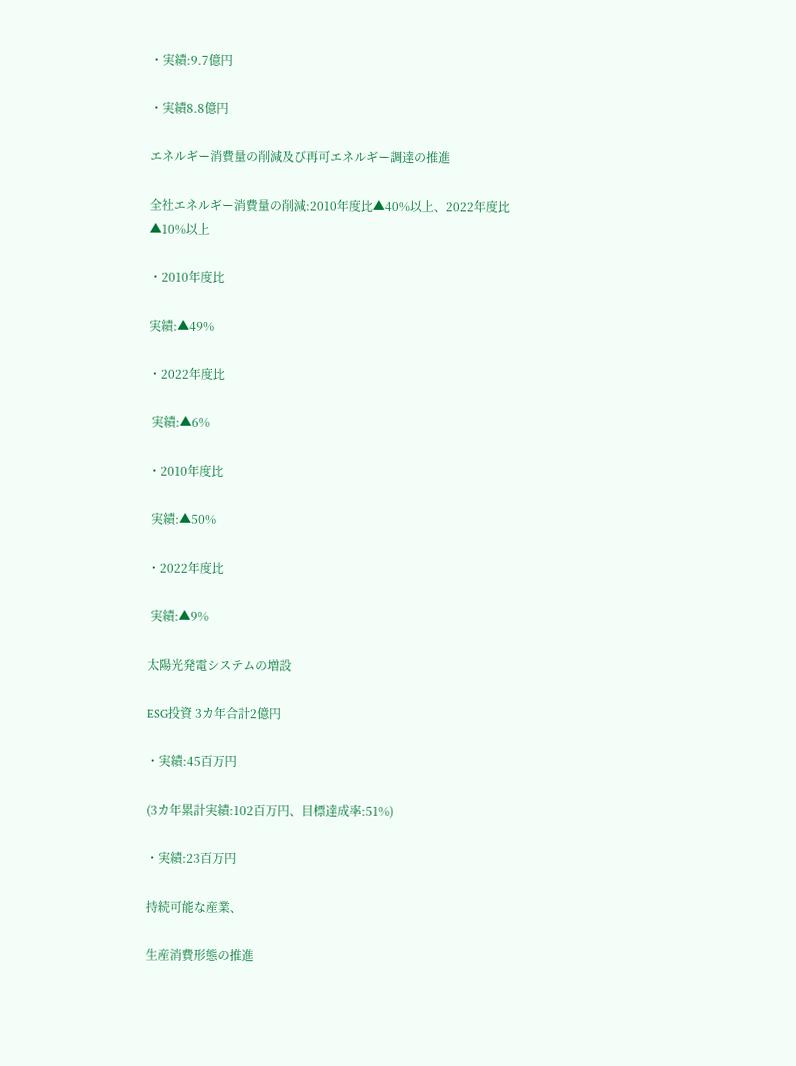・実績:9.7億円

・実績8.8億円

エネルギー消費量の削減及び再可エネルギー調達の推進

全社エネルギー消費量の削減:2010年度比▲40%以上、2022年度比▲10%以上

・2010年度比

実績:▲49%

・2022年度比

 実績:▲6%

・2010年度比

 実績:▲50%

・2022年度比

 実績:▲9%

太陽光発電システムの増設

ESG投資 3カ年合計2億円

・実績:45百万円

(3カ年累計実績:102百万円、目標達成率:51%)

・実績:23百万円

持続可能な産業、

生産消費形態の推進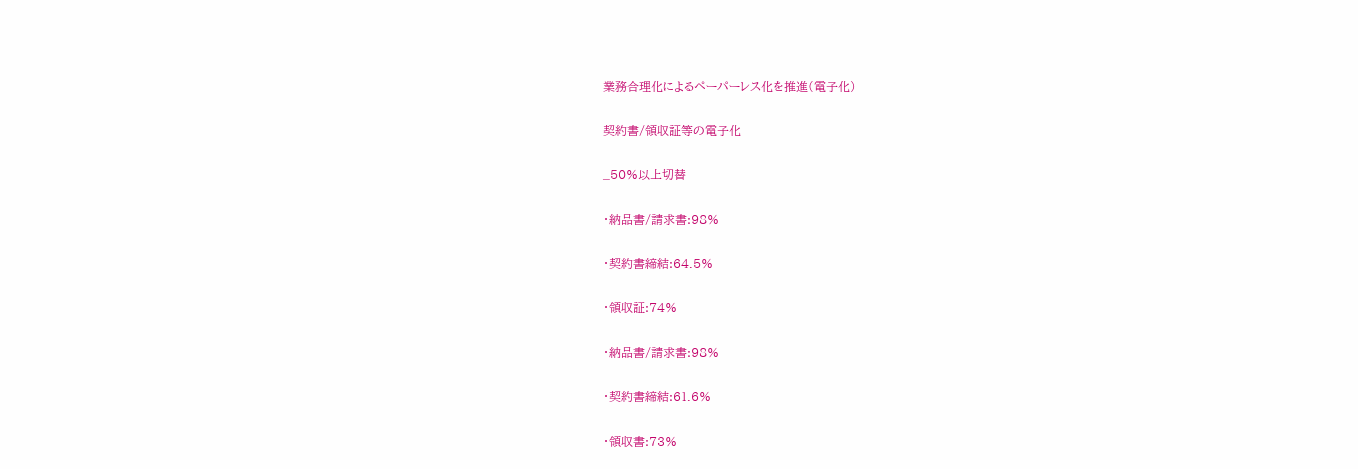業務合理化によるペーパーレス化を推進(電子化)

契約書/領収証等の電子化

_50%以上切替

・納品書/請求書:98%

・契約書締結:64.5%

・領収証:74%

・納品書/請求書:98%

・契約書締結:61.6%

・領収書:73%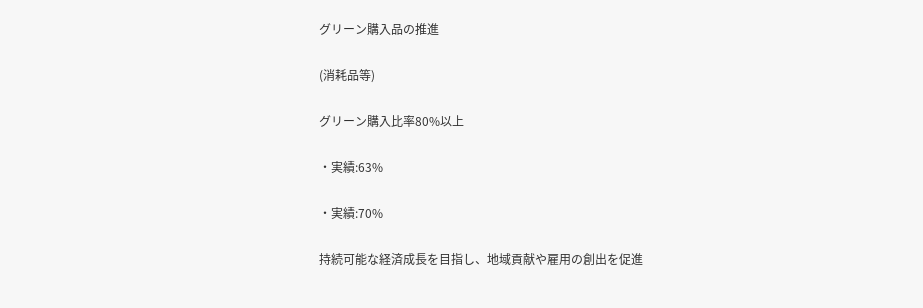グリーン購入品の推進

(消耗品等)

グリーン購入比率80%以上

・実績:63%

・実績:70%

持続可能な経済成長を目指し、地域貢献や雇用の創出を促進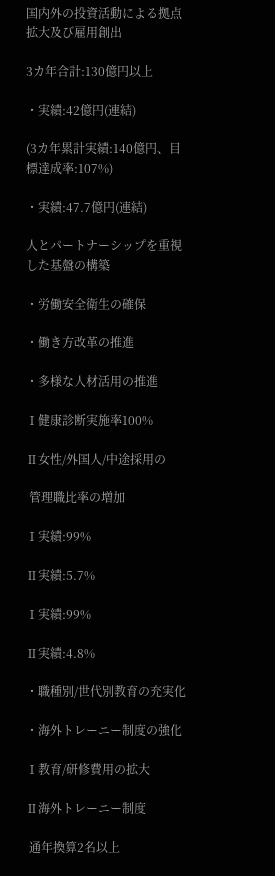国内外の投資活動による拠点拡大及び雇用創出

3カ年合計:130億円以上

・実績:42億円(連結)

(3カ年累計実績:140億円、目標達成率:107%)

・実績:47.7億円(連結)

人とパートナーシップを重視した基盤の構築

・労働安全衛生の確保

・働き方改革の推進

・多様な人材活用の推進

Ⅰ健康診断実施率100%

Ⅱ女性/外国人/中途採用の

 管理職比率の増加

Ⅰ実績:99%

Ⅱ実績:5.7%

Ⅰ実績:99%

Ⅱ実績:4.8%

・職種別/世代別教育の充実化

・海外トレーニー制度の強化

Ⅰ教育/研修費用の拡大

Ⅱ海外トレーニー制度

 通年換算2名以上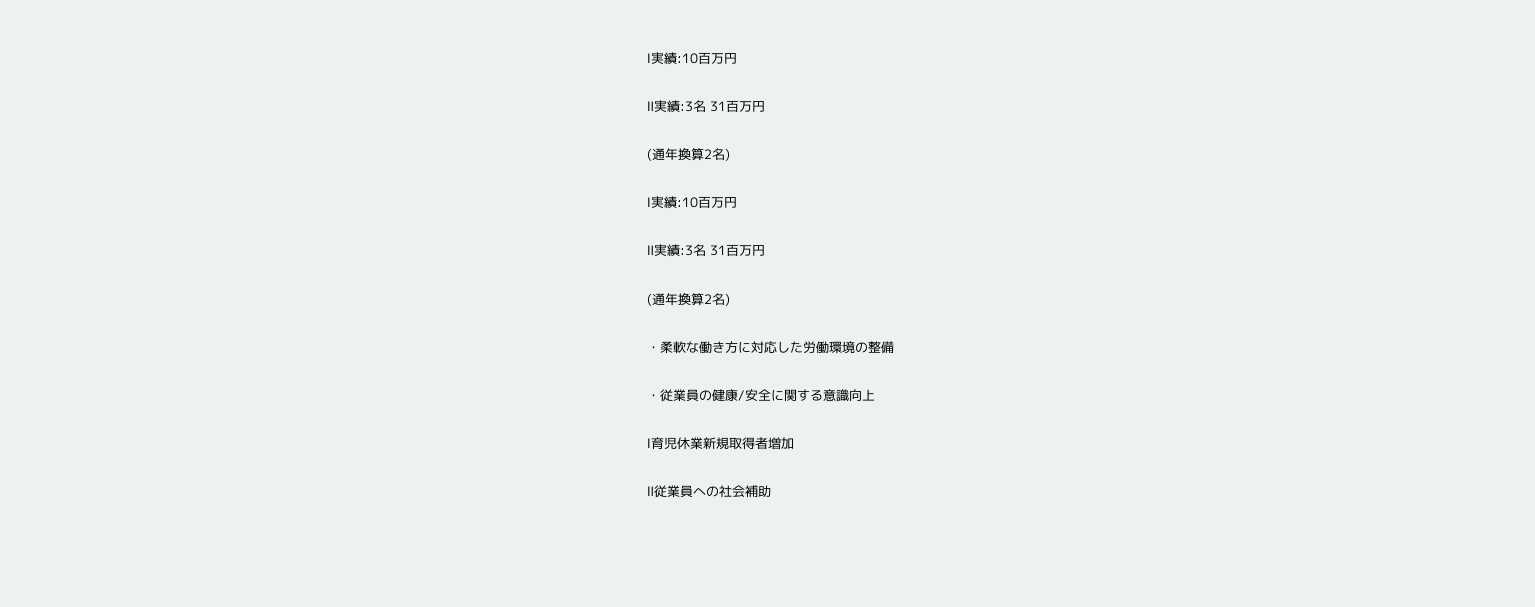Ⅰ実績:10百万円

Ⅱ実績:3名 31百万円

(通年換算2名)

Ⅰ実績:10百万円

Ⅱ実績:3名 31百万円

(通年換算2名)

・柔軟な働き方に対応した労働環境の整備

・従業員の健康/安全に関する意識向上

Ⅰ育児休業新規取得者増加

Ⅱ従業員への社会補助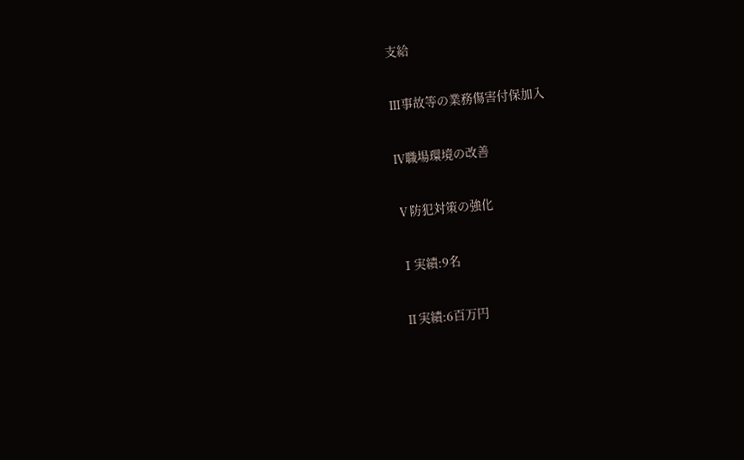支給

Ⅲ事故等の業務傷害付保加入

Ⅳ職場環境の改善

Ⅴ防犯対策の強化

Ⅰ実績:9名

Ⅱ実績:6百万円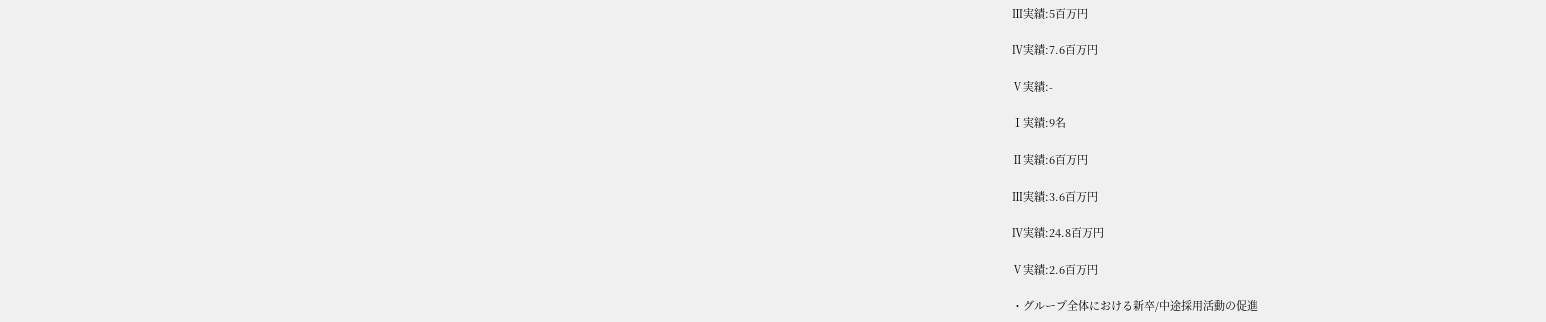Ⅲ実績:5百万円

Ⅳ実績:7.6百万円

Ⅴ実績:-

Ⅰ実績:9名

Ⅱ実績:6百万円

Ⅲ実績:3.6百万円

Ⅳ実績:24.8百万円

Ⅴ実績:2.6百万円

・グループ全体における新卒/中途採用活動の促進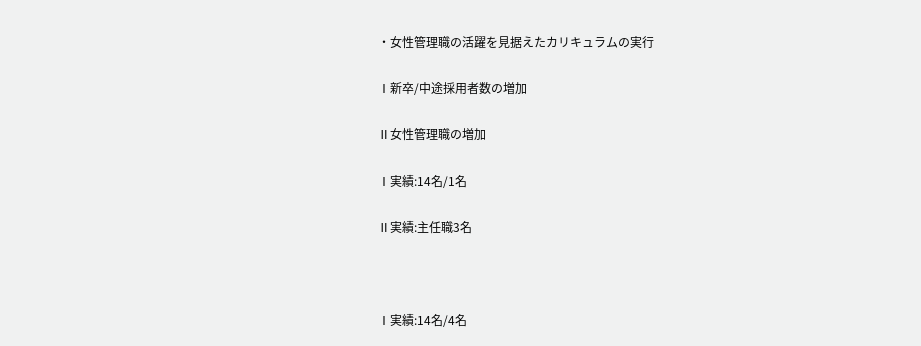・女性管理職の活躍を見据えたカリキュラムの実行

Ⅰ新卒/中途採用者数の増加

Ⅱ女性管理職の増加

Ⅰ実績:14名/1名

Ⅱ実績:主任職3名



Ⅰ実績:14名/4名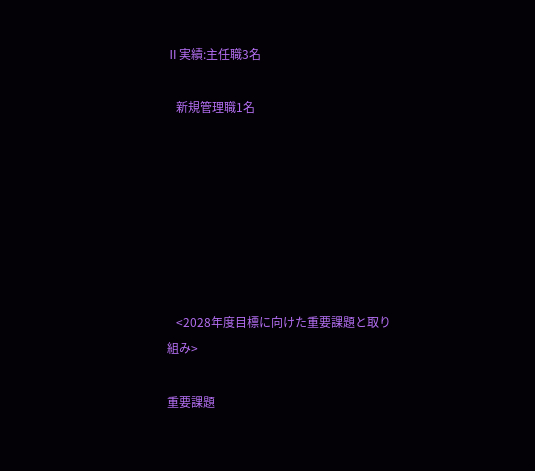Ⅱ実績:主任職3名

   新規管理職1名







   <2028年度目標に向けた重要課題と取り組み>

重要課題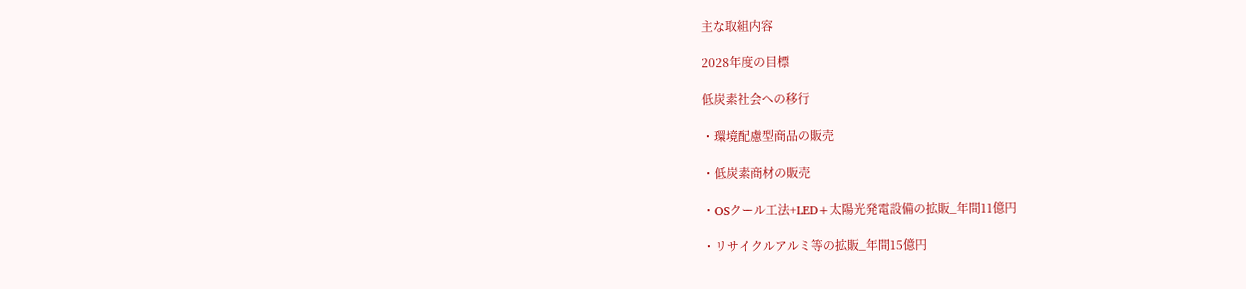主な取組内容

2028年度の目標

低炭素社会への移行

・環境配慮型商品の販売

・低炭素商材の販売

・OSクール工法+LED+太陽光発電設備の拡販_年間11億円

・リサイクルアルミ等の拡販_年間15億円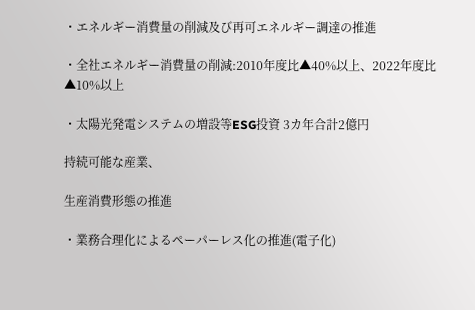・エネルギー消費量の削減及び再可エネルギー調達の推進

・全社エネルギー消費量の削減:2010年度比▲40%以上、2022年度比▲10%以上

・太陽光発電システムの増設等ESG投資 3カ年合計2億円

持続可能な産業、

生産消費形態の推進

・業務合理化によるペーパーレス化の推進(電子化)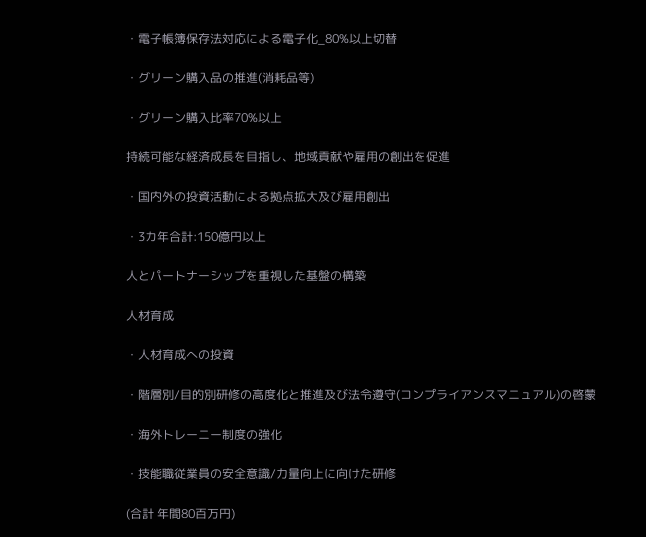・電子帳簿保存法対応による電子化_80%以上切替

・グリーン購入品の推進(消耗品等)

・グリーン購入比率70%以上

持続可能な経済成長を目指し、地域貢献や雇用の創出を促進

・国内外の投資活動による拠点拡大及び雇用創出

・3カ年合計:150億円以上

人とパートナーシップを重視した基盤の構築

人材育成

・人材育成への投資

・階層別/目的別研修の高度化と推進及び法令遵守(コンプライアンスマニュアル)の啓蒙

・海外トレーニー制度の強化

・技能職従業員の安全意識/力量向上に向けた研修

(合計 年間80百万円)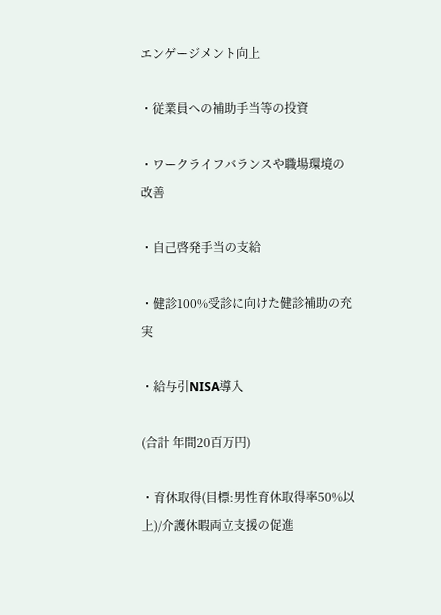エンゲージメント向上

・従業員への補助手当等の投資

・ワークライフバランスや職場環境の改善

・自己啓発手当の支給

・健診100%受診に向けた健診補助の充実

・給与引NISA導入

(合計 年間20百万円)

・育休取得(目標:男性育休取得率50%以上)/介護休暇両立支援の促進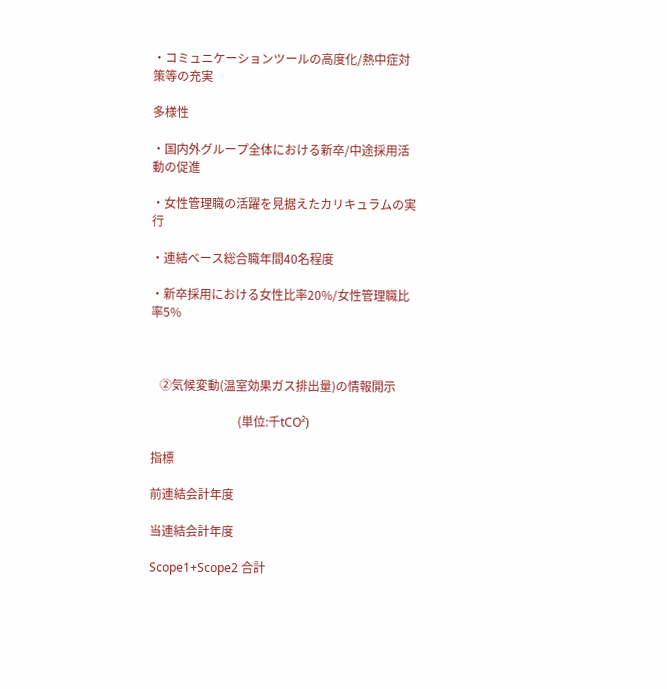・コミュニケーションツールの高度化/熱中症対策等の充実

多様性

・国内外グループ全体における新卒/中途採用活動の促進

・女性管理職の活躍を見据えたカリキュラムの実行

・連結ベース総合職年間40名程度

・新卒採用における女性比率20%/女性管理職比率5%



   ②気候変動(温室効果ガス排出量)の情報開示

                             (単位:千tCO²)

指標

前連結会計年度

当連結会計年度

Scope1+Scope2 合計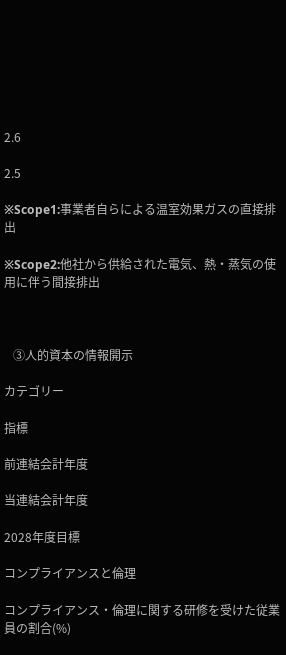2.6

2.5

※Scope1:事業者自らによる温室効果ガスの直接排出

※Scope2:他社から供給された電気、熱・蒸気の使用に伴う間接排出



   ③人的資本の情報開示

カテゴリー

指標

前連結会計年度

当連結会計年度

2028年度目標

コンプライアンスと倫理

コンプライアンス・倫理に関する研修を受けた従業員の割合(%)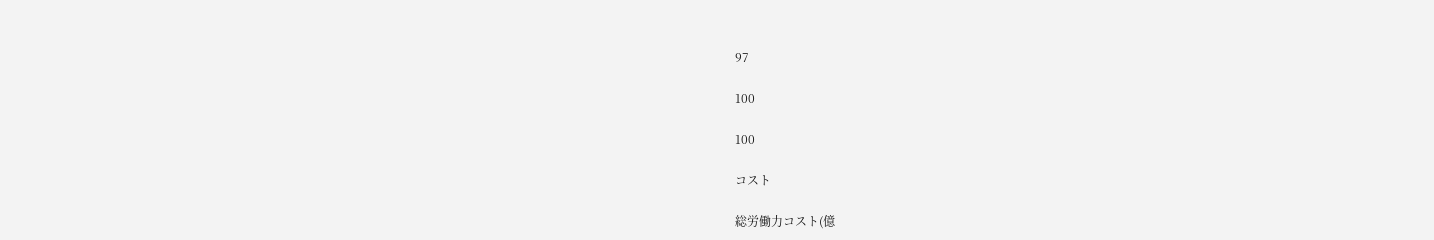97

100

100

コスト

総労働力コスト(億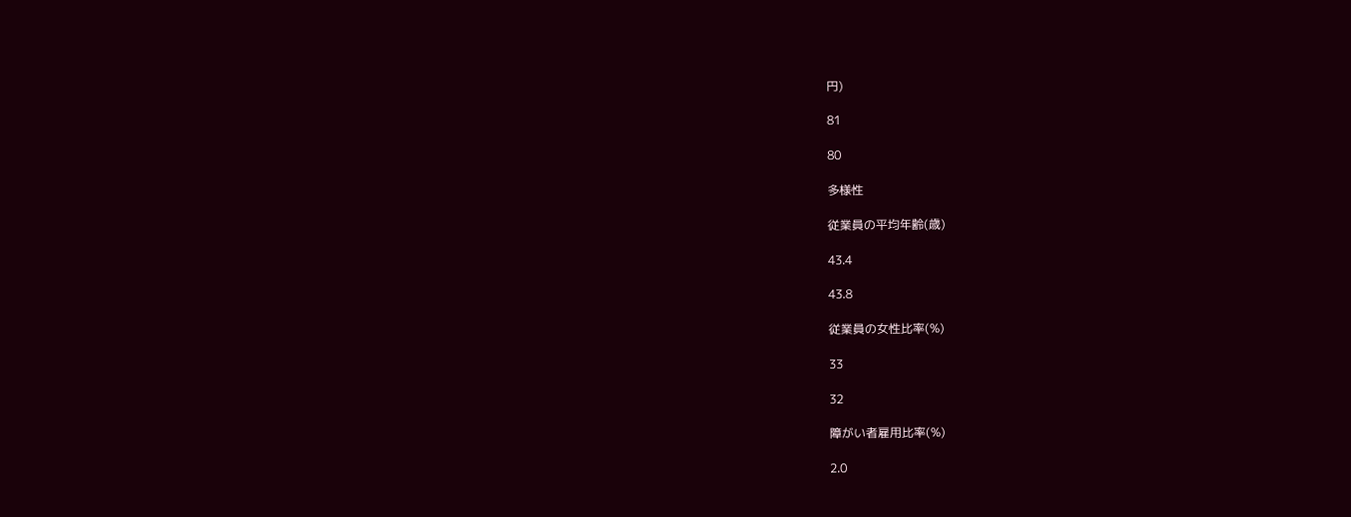円)

81

80

多様性

従業員の平均年齢(歳)

43.4

43.8

従業員の女性比率(%)

33

32

障がい者雇用比率(%)

2.0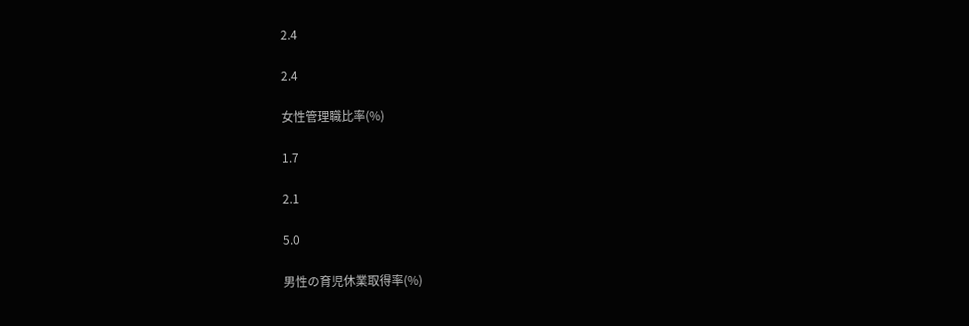2.4

2.4

女性管理職比率(%)

1.7

2.1

5.0

男性の育児休業取得率(%)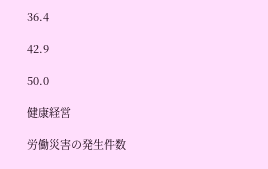36.4

42.9

50.0

健康経営

労働災害の発生件数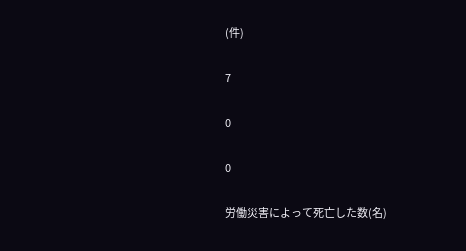(件)

7

0

0

労働災害によって死亡した数(名)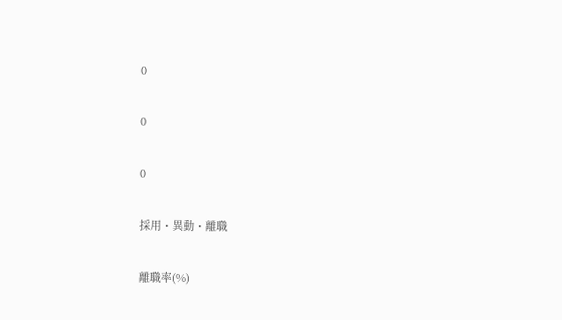0

0

0

採用・異動・離職

離職率(%)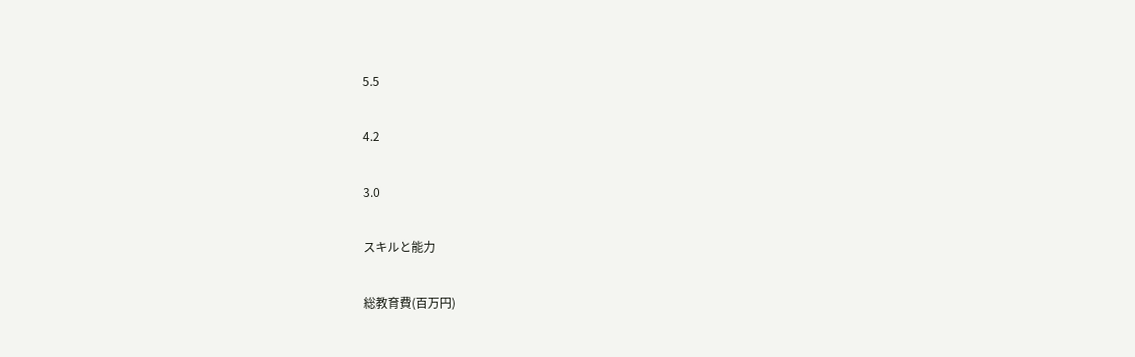5.5

4.2

3.0

スキルと能力

総教育費(百万円)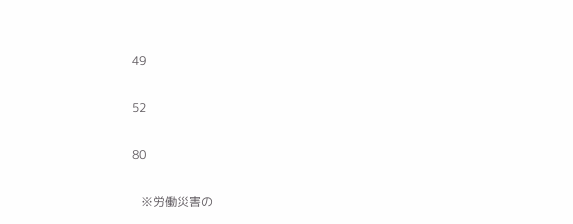49

52

80

   ※労働災害の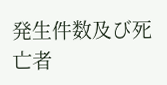発生件数及び死亡者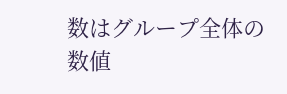数はグループ全体の数値